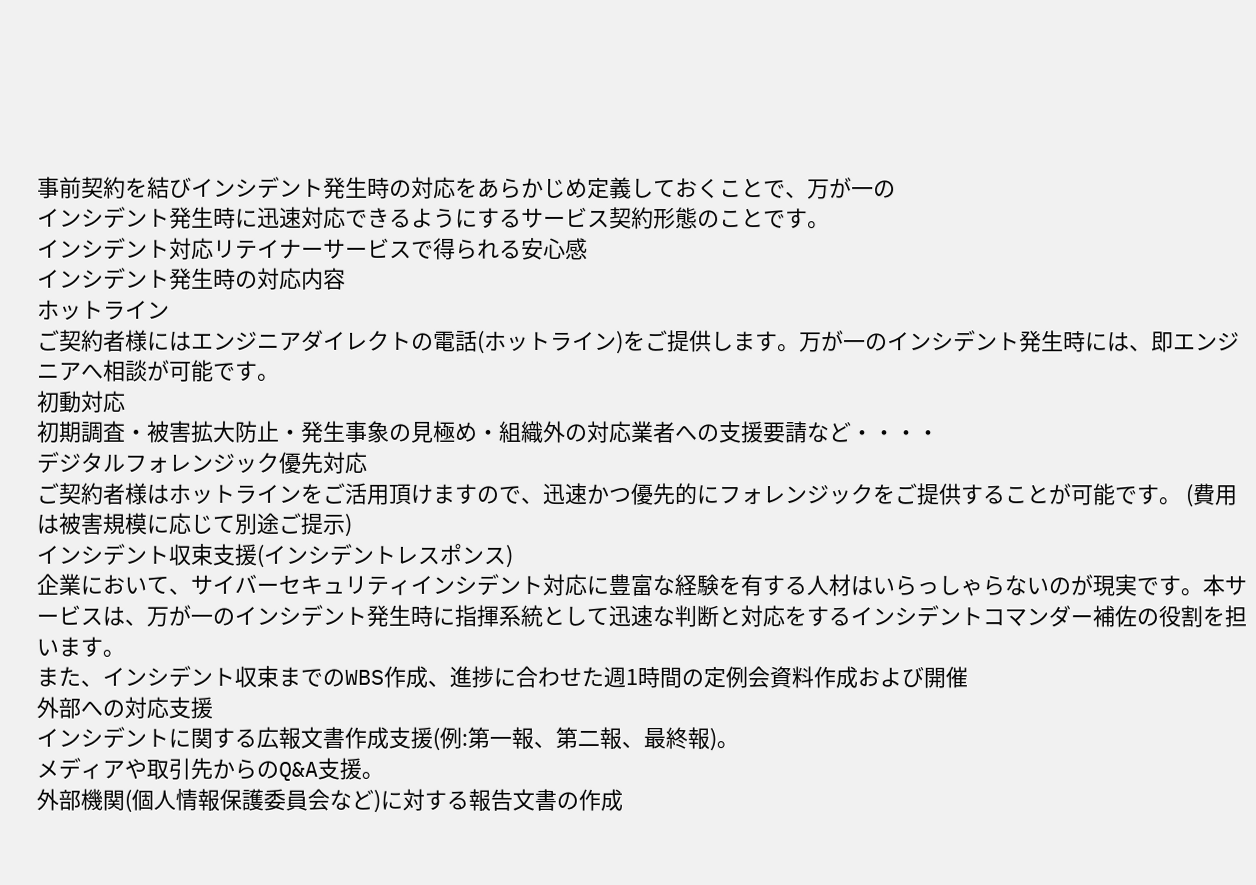事前契約を結びインシデント発生時の対応をあらかじめ定義しておくことで、万が一の
インシデント発生時に迅速対応できるようにするサービス契約形態のことです。
インシデント対応リテイナーサービスで得られる安心感
インシデント発生時の対応内容
ホットライン
ご契約者様にはエンジニアダイレクトの電話(ホットライン)をご提供します。万が一のインシデント発生時には、即エンジニアへ相談が可能です。
初動対応
初期調査・被害拡大防止・発生事象の見極め・組織外の対応業者への支援要請など・・・・
デジタルフォレンジック優先対応
ご契約者様はホットラインをご活用頂けますので、迅速かつ優先的にフォレンジックをご提供することが可能です。 (費用は被害規模に応じて別途ご提示)
インシデント収束支援(インシデントレスポンス)
企業において、サイバーセキュリティインシデント対応に豊富な経験を有する人材はいらっしゃらないのが現実です。本サービスは、万が一のインシデント発生時に指揮系統として迅速な判断と対応をするインシデントコマンダー補佐の役割を担います。
また、インシデント収束までのWBS作成、進捗に合わせた週1時間の定例会資料作成および開催
外部への対応支援
インシデントに関する広報文書作成支援(例:第一報、第二報、最終報)。
メディアや取引先からのQ&A支援。
外部機関(個人情報保護委員会など)に対する報告文書の作成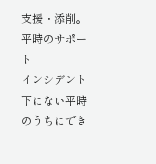支援・添削。
平時のサポート
インシデント下にない平時のうちにでき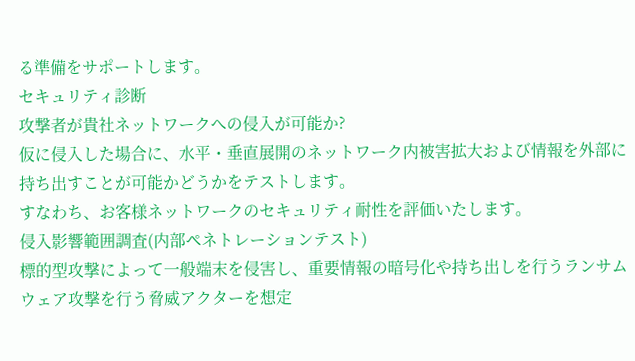る準備をサポートします。
セキュリティ診断
攻撃者が貴社ネットワークへの侵入が可能か?
仮に侵入した場合に、水平・垂直展開のネットワーク内被害拡大および情報を外部に持ち出すことが可能かどうかをテストします。
すなわち、お客様ネットワークのセキュリティ耐性を評価いたします。
侵入影響範囲調査(内部ペネトレーションテスト)
標的型攻撃によって一般端末を侵害し、重要情報の暗号化や持ち出しを行うランサムウェア攻撃を行う脅威アクターを想定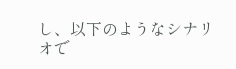し、以下のようなシナリオで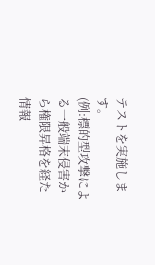テストを実施します。
(例:標的型攻撃による一般端末侵害から権限昇格を経た情報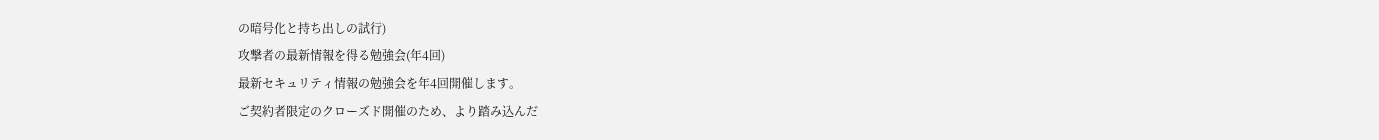の暗号化と持ち出しの試行)
攻撃者の最新情報を得る勉強会(年4回)
最新セキュリティ情報の勉強会を年4回開催します。
ご契約者限定のクローズド開催のため、より踏み込んだ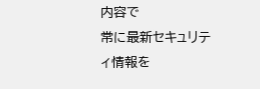内容で
常に最新セキュリティ情報を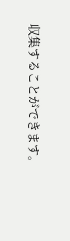収集することができます。